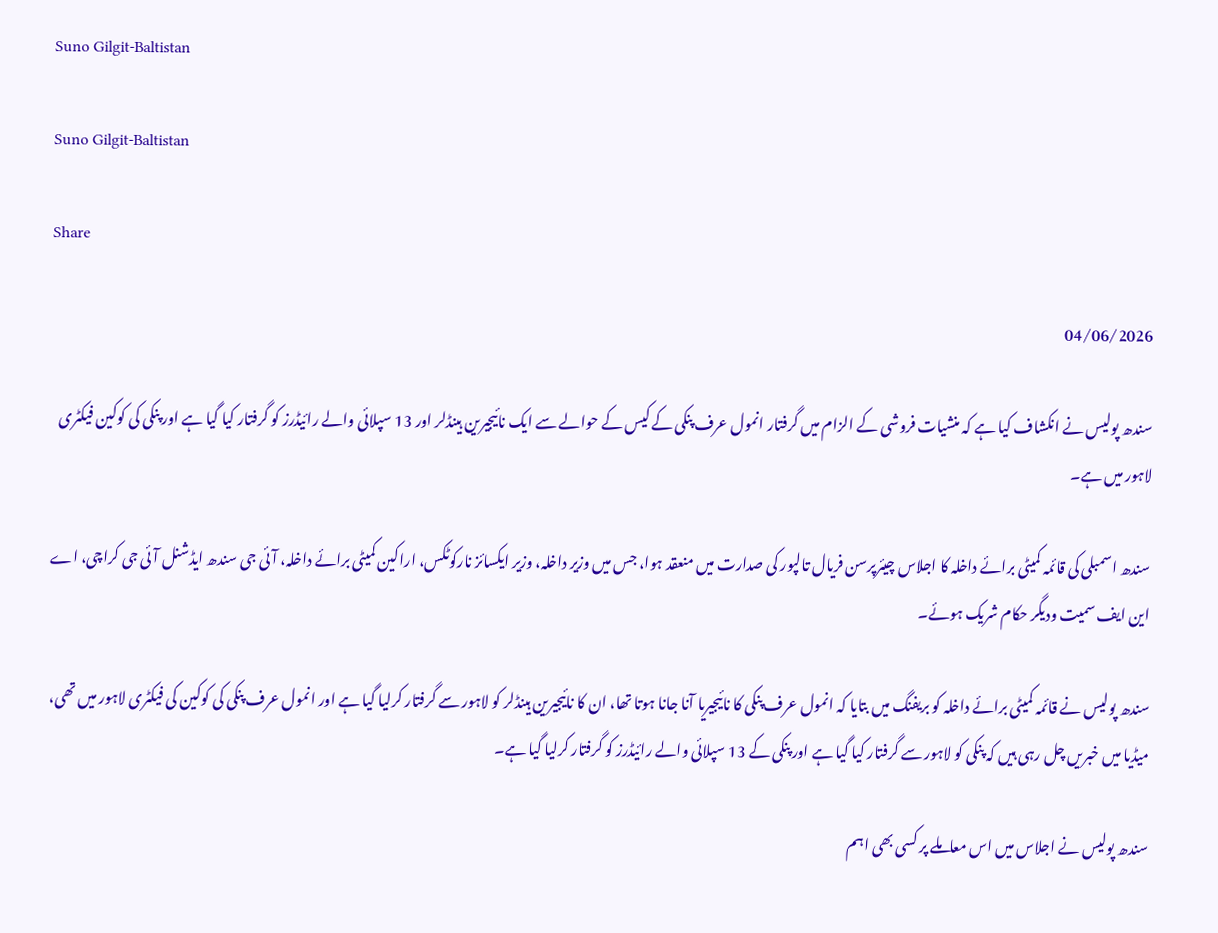Suno Gilgit-Baltistan

Suno Gilgit-Baltistan

Share

04/06/2026

سندھ پولیس نے انکشاف کیا ہے کہ منشیات فروشی کے الزام میں گرفتار انمول عرف پنکی کے کیس کے حوالے سے ایک نائیجیرین ہینڈلر اور 13 سپلائی والے رائیڈرز کو گرفتار کیا گیا ہے اور پنکی کی کوکین فیکٹری لاہور میں ہے۔

سندھ اسمبلی کی قائمہ کمیٹی برائے داخلہ کا اجلاس چیئرپرسن فریال تالپور کی صدارت میں منعقد ہوا، جس میں وزیر داخلہ، وزیر ایکسائز نارکوٹکس، اراکین کمیٹی برائے داخلہ، آئی جی سندھ ایڈشنل آئی جی کراچی، اے این ایف سمیت ودیگر حکام شریک ہوئے۔

سندھ پولیس نے قائمہ کمیٹی برائے داخلہ کو بریفنگ میں بتایا کہ انمول عرف پنکی کا نائیجیریا آنا جانا ہوتا تھا، ان کا نائیجیرین ہینڈلر کو لاہور سے گرفتار کرلیا گیا ہے اور انمول عرف پنکی کی کوکین کی فیکٹری لاہور میں تھی، میڈیا میں خبریں چل رہی ہیں کہ پنکی کو لاہور سے گرفتار کیا گیا ہے اور پنکی کے 13 سپلائی والے رائیڈرز کو گرفتار کرلیا گیا ہے۔

سندھ پولیس نے اجلاس میں اس معاملے پر کسی بھی اہم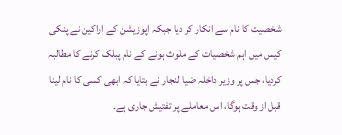شخصیت کا نام سے انکار کر دیا جبکہ اپوزیشن کے اراکین نے پنکی کیس میں اہم شخصیات کے ملوث ہونے کے نام پبلک کرنے کا مطالبہ کردیا، جس پر وزیر داخلہ ضیا لنجار نے بتایا کہ ابھی کسی کا نام لینا قبل از وقت ہوگا، اس معاملے پر تفتیش جاری ہے۔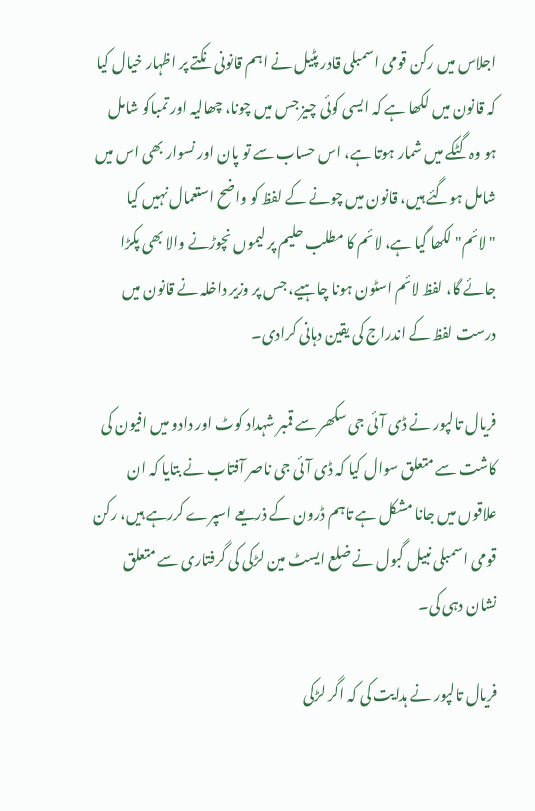اجلاس میں رکن قومی اسمبلی قادر پٹیل نے اہم قانونی نکتے پر اظہار خیال کیا کہ قانون میں لکھا ہے کہ ایسی کوئی چیز جس میں چونا، چھالیہ اور تمباکو شامل ہو وہ گٹکے میں شمار ہوتا ہے، اس حساب سے تو پان اور نسوار بھی اس میں شامل ہوگئے ہیں، قانون میں چونے کے لفظ کو واضح استعمال نہیں کیا "لائم" لکھا گیا ہے، لائم کا مطلب حلیم پر لیموں نچوڑنے والا بھی پکڑا جائے گا، لفظ لائم اسٹون ہونا چاہیے، جس پر وزیر داخلہ نے قانون میں درست لفظ کے اندراج کی یقین دہانی کرادی۔

فریال تالپور نے ڈی آئی جی سکھر سے قمبر شہداد کوٹ اور دادو میں افیون کی کاشت سے متعلق سوال کیا کہ ڈی آئی جی ناصر آفتاب نے بتایا کہ ان علاقوں میں جانا مشکل ہے تاہم ڈرون کے ذریعے اسپرے کررہے ہیں، رکن قومی اسمبلی نبیل گبول نے ضلع ایسٹ مین لڑکی کی گرفتاری سے متعلق نشان دہی کی۔

فریال تالپور نے ہدایت کی کہ اگر لڑکی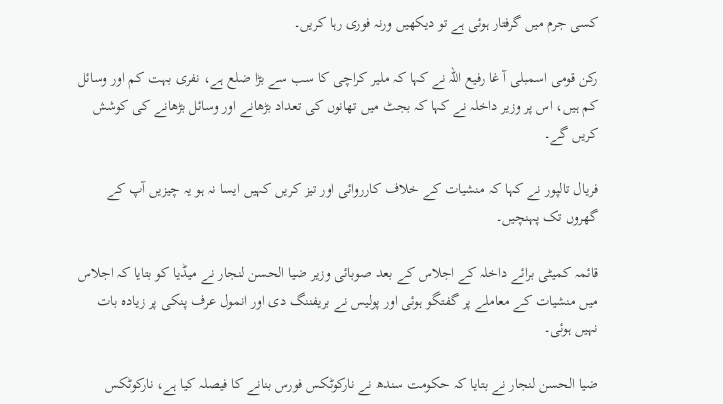کسی جرم میں گرفتار ہوئی ہے تو دیکھیں ورنہ فوری رہا کریں۔

رکن قومی اسمبلی آ غا رفیع اللہ نے کہا کہ ملیر کراچی کا سب سے بڑا ضلع ہے، نفری بہت کم اور وسائل کم ہیں، اس پر وزیر داخلہ نے کہا کہ بجٹ میں تھانوں کی تعداد بڑھانے اور وسائل بڑھانے کی کوشش کریں گے۔

فریال تالپور نے کہا کہ منشیات کے خلاف کارروائی اور تیز کریں کہیں ایسا نہ ہو یہ چیزیں آپ کے گھروں تک پہنچیں۔

قائمہ کمیٹی برائے داخلہ کے اجلاس کے بعد صوبائی وزیر ضیا الحسن لنجار نے میڈیا کو بتایا کہ اجلاس میں منشیات کے معاملے پر گفتگو ہوئی اور پولیس نے بریفننگ دی اور انمول عرف پنکی پر زیادہ بات نہیں ہوئی۔

ضیا الحسن لنجار نے بتایا کہ حکومت سندھ نے نارکوٹکس فورس بنانے کا فیصلہ کیا ہے، نارکوٹکس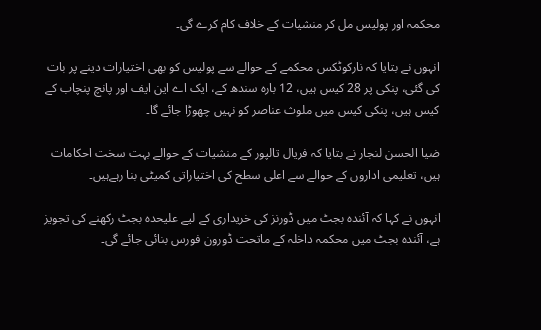محکمہ اور پولیس مل کر منشیات کے خلاف کام کرے گی۔

انہوں نے بتایا کہ نارکوٹکس محکمے کے حوالے سے پولیس کو بھی اختیارات دینے پر بات کی گئی، پنکی پر 28 کیس ہیں، 12 بارہ سندھ کے، ایک اے این ایف اور پانچ پنچاب کے کیس ہیں، پنکی کیس میں ملوث عناصر کو نہیں چھوڑا جائے گا۔

ضیا الحسن لنجار نے بتایا کہ فریال تالپور کے منشیات کے حوالے بہت سخت احکامات ہیں، تعلیمی اداروں کے حوالے سے اعلی سطح کی اختیاراتی کمیٹی بنا رہےہیں۔

انہوں نے کہا کہ آئندہ بجٹ میں ڈورنز کی خریداری کے لیے علیحدہ بجٹ رکھنے کی تجویز ہے، آئندہ بجٹ میں محکمہ داخلہ کے ماتحت ڈورون فورس بنائی جائے گی۔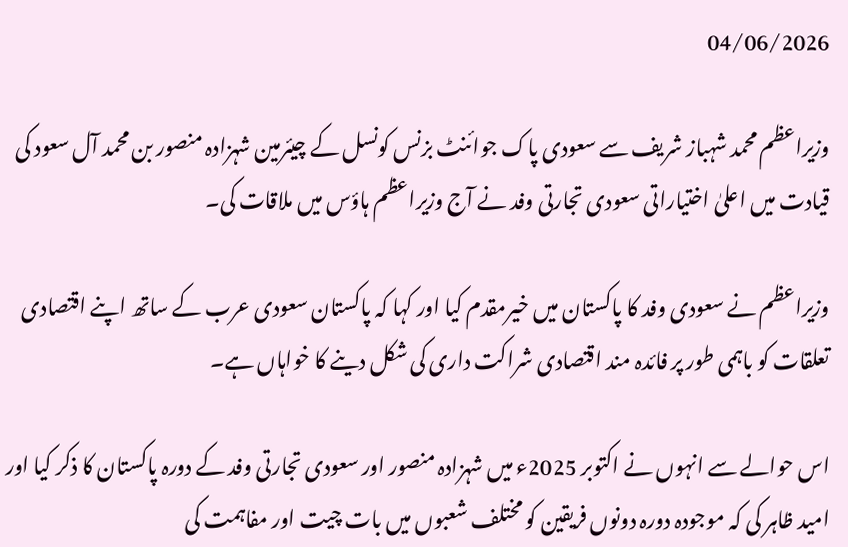04/06/2026

وزیراعظم محمد شہباز شریف سے سعودی پاک جوائنٹ بزنس کونسل کے چیئرمین شہزادہ منصور بن محمد آل سعود کی قیادت میں اعلیٰ اختیاراتی سعودی تجارتی وفد نے آج وزیراعظم ہاؤس میں ملاقات کی۔

وزیراعظم نے سعودی وفد کا پاکستان میں خیرمقدم کیا اور کہا کہ پاکستان سعودی عرب کے ساتھ اپنے اقتصادی تعلقات کو باہمی طور پر فائدہ مند اقتصادی شراکت داری کی شکل دینے کا خواہاں ہے۔

اس حوالے سے انہوں نے اکتوبر 2025ء میں شہزادہ منصور اور سعودی تجارتی وفد کے دورہ پاکستان کا ذکر کیا اور امید ظاہر کی کہ موجودہ دورہ دونوں فریقین کو مختلف شعبوں میں بات چیت اور مفاہمت کی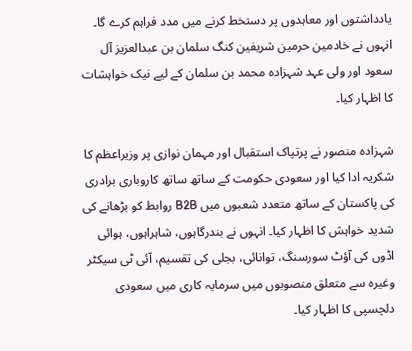یادداشتوں اور معاہدوں پر دستخط کرنے میں مدد فراہم کرے گا۔ انہوں نے خادمین حرمین شریفین کنگ سلمان بن عبدالعزیز آل سعود اور ولی عہد شہزادہ محمد بن سلمان کے لیے نیک خواہشات کا اظہار کیا۔

شہزادہ منصور نے پرتپاک استقبال اور مہمان نوازی پر وزیراعظم کا شکریہ ادا کیا اور سعودی حکومت کے ساتھ ساتھ کاروباری برادری کی پاکستان کے ساتھ متعدد شعبوں میں B2B روابط کو بڑھانے کی شدید خواہش کا اظہار کیا۔ انہوں نے بندرگاہوں، شاہراہوں، ہوائی اڈوں کی آؤٹ سورسنگ، توانائی، بجلی کی تقسیم، آئی ٹی سیکٹر وغیرہ سے متعلق منصوبوں میں سرمایہ کاری میں سعودی دلچسپی کا اظہار کیا۔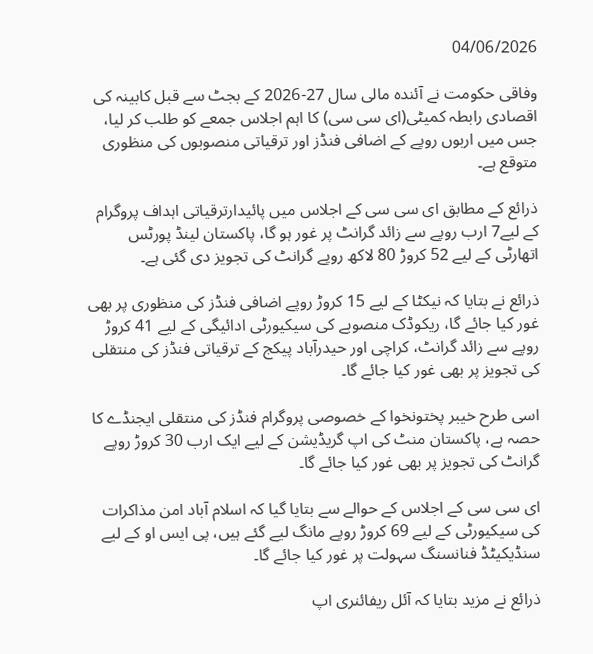04/06/2026

وفاقی حکومت نے آئندہ مالی سال 27-2026 کے بجٹ سے قبل کابینہ کی اقصادی رابطہ کمیٹی(ای سی سی) کا اہم اجلاس جمعے کو طلب کر لیا، جس میں اربوں روپے کے اضافی فنڈز اور ترقیاتی منصوبوں کی منظوری متوقع ہے۔

ذرائع کے مطابق ای سی سی کے اجلاس میں پائیدارترقیاتی اہداف پروگرام کے لیے7 ارب روپے سے زائد گرانٹ پر غور ہو گا، پاکستان لینڈ پورٹس اتھارٹی کے لیے 52 کروڑ 80 لاکھ روپے گرانٹ کی تجویز دی گئی ہے۔

ذرائع نے بتایا کہ نیکٹا کے لیے 15 کروڑ روپے اضافی فنڈز کی منظوری پر بھی غور کیا جائے گا، ریکوڈک منصوبے کی سیکیورٹی ادائیگی کے لیے 41 کروڑ روپے سے زائد گرانٹ، کراچی اور حیدرآباد پیکج کے ترقیاتی فنڈز کی منتقلی کی تجویز پر بھی غور کیا جائے گا۔

اسی طرح خیبر پختونخوا کے خصوصی پروگرام فنڈز کی منتقلی ایجنڈے کا حصہ ہے، پاکستان منٹ کی اپ گریڈیشن کے لیے ایک ارب 30 کروڑ روپے گرانٹ کی تجویز پر بھی غور کیا جائے گا۔

ای سی سی کے اجلاس کے حوالے سے بتایا گیا کہ اسلام آباد امن مذاکرات کی سیکیورٹی کے لیے 69 کروڑ روپے مانگ لیے گئے ہیں، پی ایس او کے لیے سنڈیکیٹڈ فنانسنگ سہولت پر غور کیا جائے گا۔

ذرائع نے مزید بتایا کہ آئل ریفائنری اپ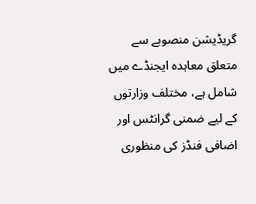گریڈیشن منصوبے سے متعلق معاہدہ ایجنڈے میں شامل ہے، مختلف وزارتوں کے لیے ضمنی گرانٹس اور اضافی فنڈز کی منظوری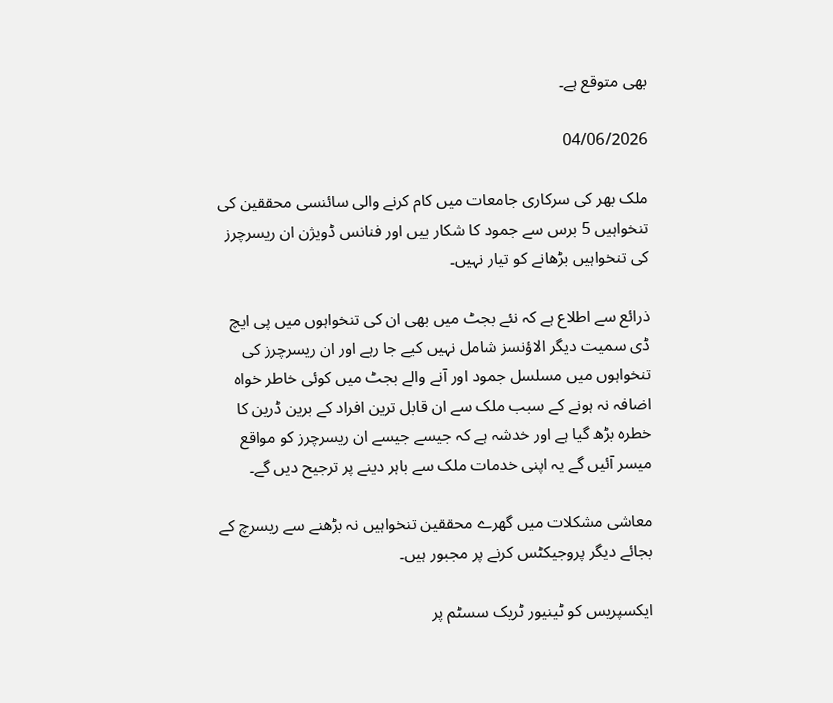بھی متوقع ہے۔

04/06/2026

ملک بھر کی سرکاری جامعات میں کام کرنے والی سائنسی محققین کی تنخواہیں 5 برس سے جمود کا شکار ییں اور فنانس ڈویژن ان ریسرچرز کی تنخواہیں بڑھانے کو تیار نہیں۔

ذرائع سے اطلاع ہے کہ نئے بجٹ میں بھی ان کی تنخواہوں میں پی ایچ ڈی سمیت دیگر الاؤنسز شامل نہیں کیے جا رہے اور ان ریسرچرز کی تنخواہوں میں مسلسل جمود اور آنے والے بجٹ میں کوئی خاطر خواہ اضافہ نہ ہونے کے سبب ملک سے ان قابل ترین افراد کے برین ڈرین کا خطرہ بڑھ گیا ہے اور خدشہ ہے کہ جیسے جیسے ان ریسرچرز کو مواقع میسر آئیں گے یہ اپنی خدمات ملک سے باہر دینے پر ترجیح دیں گے۔

معاشی مشکلات میں گھرے محققین تنخواہیں نہ بڑھنے سے ریسرچ کے بجائے دیگر پروجیکٹس کرنے پر مجبور ہیں۔

ایکسپریس کو ٹینیور ٹریک سسٹم پر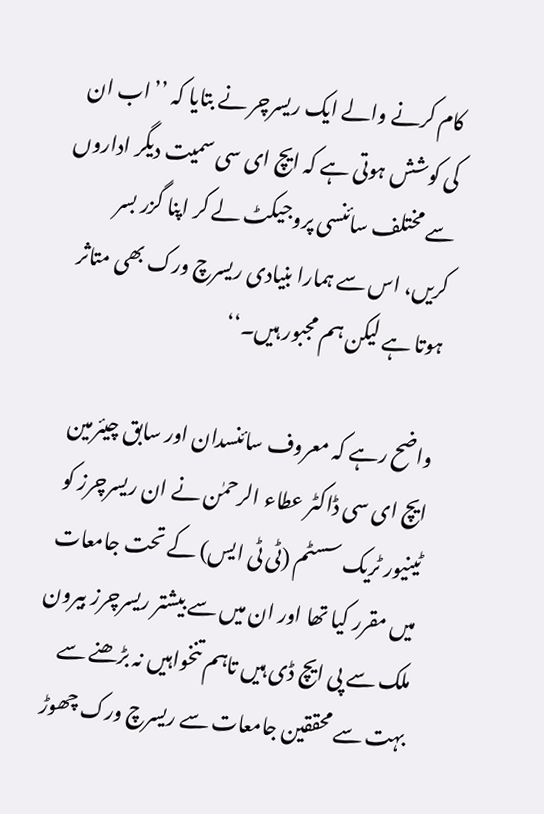کام کرنے والے ایک ریسرچر نے بتایا کہ ’’اب ان کی کوشش ہوتی ہے کہ ایچ ای سی سمیت دیگر اداروں سے مختلف سائنسی پروجیکٹ لے کر اپنا گزر بسر کریں، اس سے ہمارا بنیادی ریسرچ ورک بھی متاثر ہوتا ہے لیکن ہم مجبور ہیں۔‘‘

واضح رہے کہ معروف سائنسدان اور سابق چیئرمین ایچ ای سی ڈاکٹر عطاء الرحمٰن نے ان ریسرچرز کو ٹینیور ٹریک سسٹم (ٹی ٹی ایس) کے تحت جامعات میں مقرر کیا تھا اور ان میں سے بیشتر ریسرچرز بیرون ملک سے پی ایچ ڈی ہیں تاہم تنخواہیں نہ بڑھنے سے بہت سے محققین جامعات سے ریسرچ ورک چھوڑ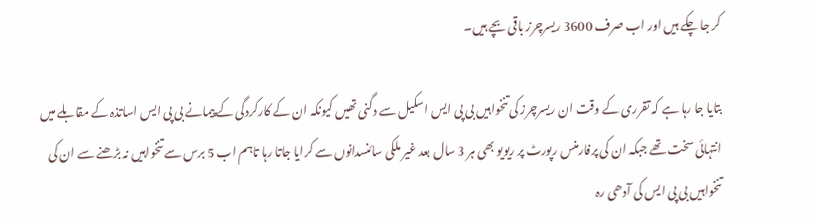کر جا چکے ہیں اور اب صرف 3600 ریسرچرز باقی بچے ہیں۔

بتایا جا رہا ہے کہ تقرری کے وقت ان ریسرچرز کی تنخواہیں بی پی ایس اسکیل سے دگنی تھیں کیونکہ ان کے کارکردگی کے پیمانے بی پی ایس اساتذہ کے مقابلے میں انتہائی سخت تھے جبکہ ان کی پرفارمنس رپورٹ پر ریویو بھی ہر 3 سال بعد غیر ملکی سائنسدانوں سے کرایا جاتا رہا تاہم اب 5 برس سے تنخواہیں نہ بڑھنے سے ان کی تنخواہیں بی پی ایس کی آدھی رہ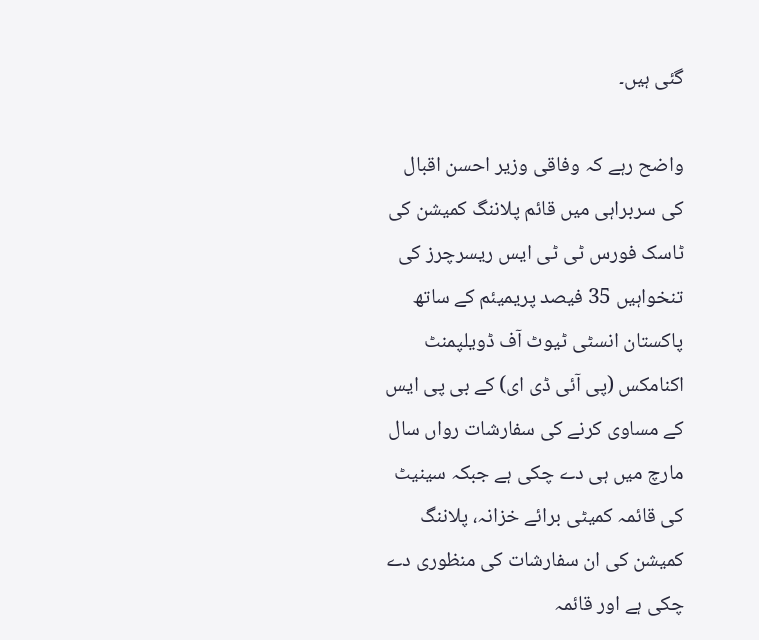گئی ہیں۔

واضح رہے کہ وفاقی وزیر احسن اقبال کی سربراہی میں قائم پلاننگ کمیشن کی ٹاسک فورس ٹی ٹی ایس ریسرچرز کی تنخواہیں 35 فیصد پریمیئم کے ساتھ پاکستان انسٹی ٹیوٹ آف ڈویلپمنٹ اکنامکس (پی آئی ڈی ای) کے بی پی ایس کے مساوی کرنے کی سفارشات رواں سال مارچ میں ہی دے چکی ہے جبکہ سینیٹ کی قائمہ کمیٹی برائے خزانہ، پلاننگ کمیشن کی ان سفارشات کی منظوری دے چکی ہے اور قائمہ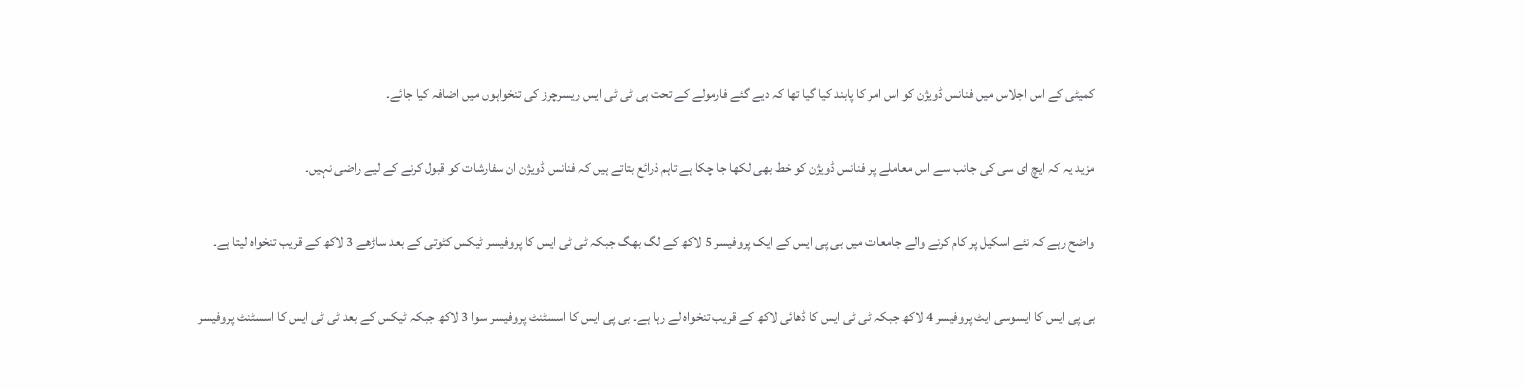کمیٹی کے اس اجلاس میں فنانس ڈویژن کو اس امر کا پابند کیا گیا تھا کہ دیے گئے فارمولے کے تحت ہی ٹی ٹی ایس ریسرچرز کی تنخواہوں میں اضافہ کیا جائے۔

مزید یہ کہ ایچ ای سی کی جانب سے اس معاملے پر فنانس ڈویژن کو خط بھی لکھا جا چکا ہے تاہم ذرائع بتاتے ہیں کہ فنانس ڈویژن ان سفارشات کو قبول کرنے کے لیے راضی نہیں۔

واضح رہے کہ نئے اسکیل پر کام کرنے والے جامعات میں بی پی ایس کے ایک پروفیسر 5 لاکھ کے لگ بھگ جبکہ ٹی ٹی ایس کا پروفیسر ٹیکس کٹوتی کے بعد ساڑھے 3 لاکھ کے قریب تنخواہ لیتا ہے۔

بی پی ایس کا ایسوسی ایٹ پروفیسر 4 لاکھ جبکہ ٹی ٹی ایس کا ڈھائی لاکھ کے قریب تنخواہ لے رہا ہے۔ بی پی ایس کا اسسٹنٹ پروفیسر سوا 3 لاکھ جبکہ ٹیکس کے بعد ٹی ٹی ایس کا اسسٹنٹ پروفیسر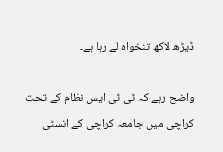ڈیڑھ لاکھ تنخواہ لے رہا ہے۔

واضح رہے کہ ٹی ٹی ایس نظام کے تحت کراچی میں جامعہ کراچی کے انسٹی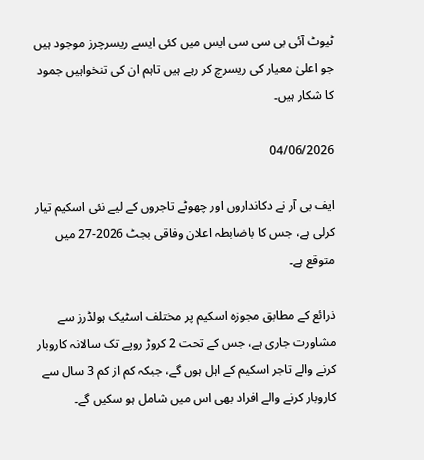ٹیوٹ آئی بی سی سی ایس میں کئی ایسے ریسرچرز موجود ہیں جو اعلیٰ معیار کی ریسرچ کر رہے ہیں تاہم ان کی تنخواہیں جمود کا شکار ہیں۔

04/06/2026

ایف بی آر نے دکانداروں اور چھوٹے تاجروں کے لیے نئی اسکیم تیار کرلی ہے، جس کا باضابطہ اعلان وفاقی بجٹ 2026-27 میں متوقع ہے۔

ذرائع کے مطابق مجوزہ اسکیم پر مختلف اسٹیک ہولڈرز سے مشاورت جاری ہے، جس کے تحت 2 کروڑ روپے تک سالانہ کاروبار کرنے والے تاجر اسکیم کے اہل ہوں گے، جبکہ کم از کم 3 سال سے کاروبار کرنے والے افراد بھی اس میں شامل ہو سکیں گے۔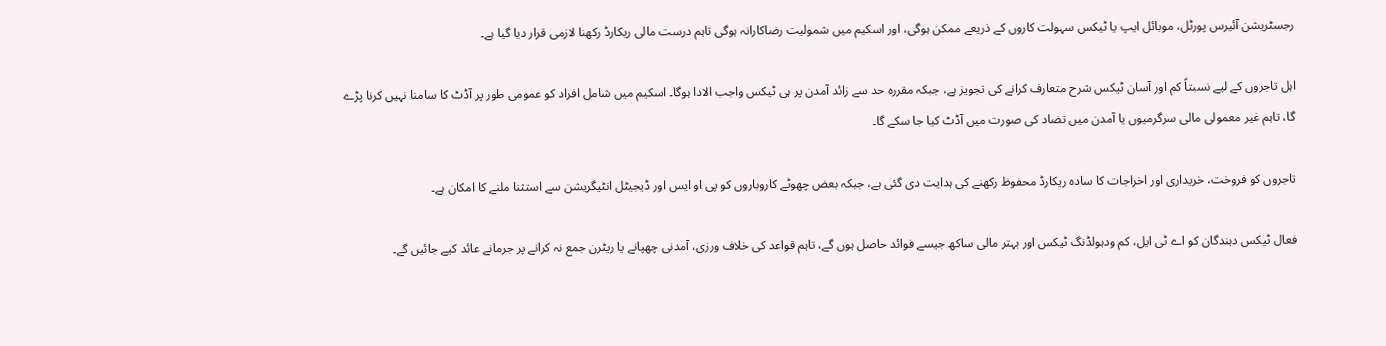رجسٹریشن آئیرس پورٹل، موبائل ایپ یا ٹیکس سہولت کاروں کے ذریعے ممکن ہوگی، اور اسکیم میں شمولیت رضاکارانہ ہوگی تاہم درست مالی ریکارڈ رکھنا لازمی قرار دیا گیا ہے۔

اہل تاجروں کے لیے نسبتاً کم اور آسان ٹیکس شرح متعارف کرانے کی تجویز ہے، جبکہ مقررہ حد سے زائد آمدن پر ہی ٹیکس واجب الادا ہوگا۔ اسکیم میں شامل افراد کو عمومی طور پر آڈٹ کا سامنا نہیں کرنا پڑے گا، تاہم غیر معمولی مالی سرگرمیوں یا آمدن میں تضاد کی صورت میں آڈٹ کیا جا سکے گا۔

تاجروں کو فروخت، خریداری اور اخراجات کا سادہ ریکارڈ محفوظ رکھنے کی ہدایت دی گئی ہے، جبکہ بعض چھوٹے کاروباروں کو پی او ایس اور ڈیجیٹل انٹیگریشن سے استثنا ملنے کا امکان ہے۔

فعال ٹیکس دہندگان کو اے ٹی ایل، کم ودہولڈنگ ٹیکس اور بہتر مالی ساکھ جیسے فوائد حاصل ہوں گے، تاہم قواعد کی خلاف ورزی، آمدنی چھپانے یا ریٹرن جمع نہ کرانے پر جرمانے عائد کیے جائیں گے۔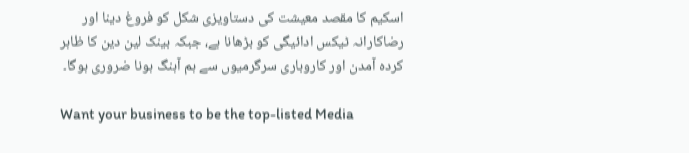اسکیم کا مقصد معیشت کی دستاویزی شکل کو فروغ دینا اور رضاکارانہ ٹیکس ادائیگی کو بڑھانا ہے، جبکہ بینک لین دین کا ظاہر کردہ آمدن اور کاروباری سرگرمیوں سے ہم آہنگ ہونا ضروری ہوگا۔

Want your business to be the top-listed Media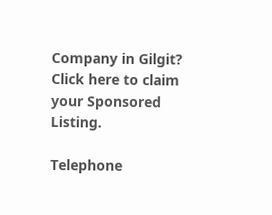Company in Gilgit?
Click here to claim your Sponsored Listing.

Telephone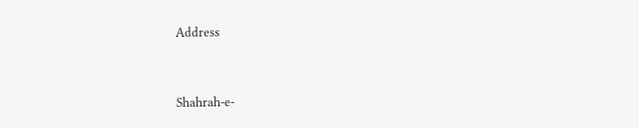Address


Shahrah-e-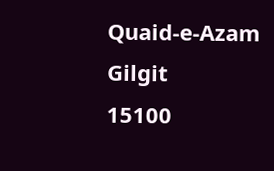Quaid-e-Azam
Gilgit
15100